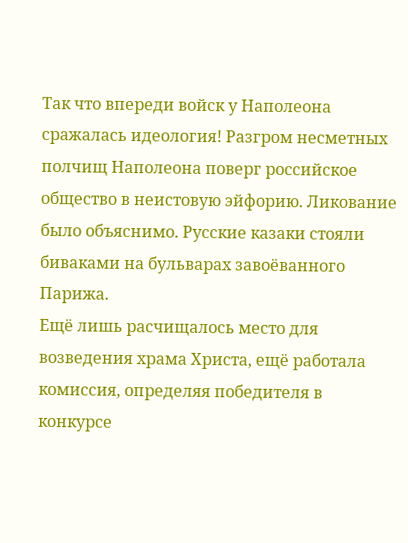Так что впереди войск у Наполеона сражалась идеология! Разгром несметных полчищ Наполеона поверг российское общество в неистовую эйфорию. Ликование было объяснимо. Русские казаки стояли биваками на бульварах завоёванного Парижа.
Ещё лишь расчищалось место для возведения храма Христа, ещё работала комиссия, определяя победителя в конкурсе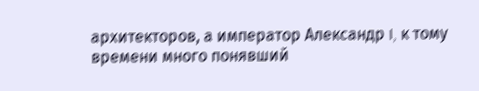архитекторов, а император Александр I, к тому времени много понявший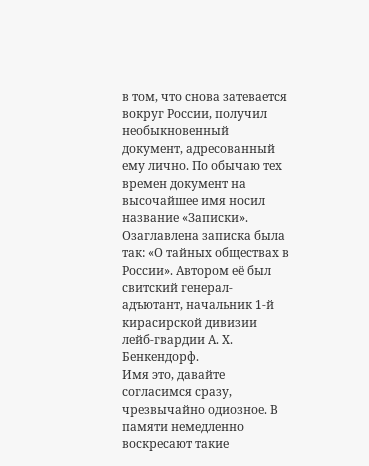в том, что снова затевается вокруг России, получил необыкновенный документ, адресованный ему лично. По обычаю тех времен документ на высочайшее имя носил название «Записки». Озаглавлена записка была так: «О тайных обществах в России». Автором её был свитский генерал-адъютант, начальник 1-й кирасирской дивизии лейб-гвардии А. Х. Бенкендорф.
Имя это, давайте согласимся сразу, чрезвычайно одиозное. В памяти немедленно воскресают такие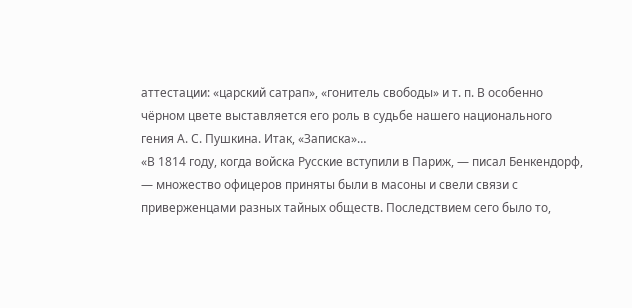аттестации: «царский сатрап», «гонитель свободы» и т. п. В особенно чёрном цвете выставляется его роль в судьбе нашего национального гения А. С. Пушкина. Итак, «Записка»…
«В 1814 году, когда войска Русские вступили в Париж, — писал Бенкендорф, — множество офицеров приняты были в масоны и свели связи с приверженцами разных тайных обществ. Последствием сего было то,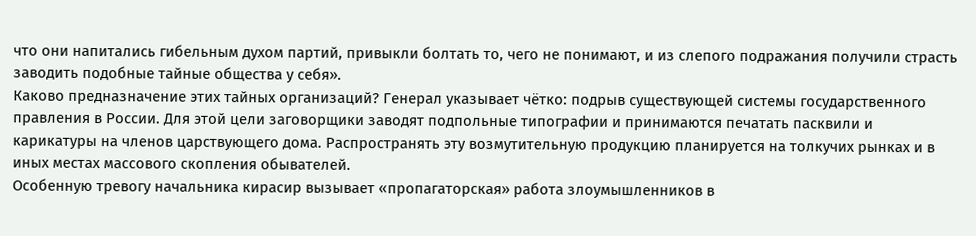что они напитались гибельным духом партий, привыкли болтать то, чего не понимают, и из слепого подражания получили страсть заводить подобные тайные общества у себя».
Каково предназначение этих тайных организаций? Генерал указывает чётко: подрыв существующей системы государственного правления в России. Для этой цели заговорщики заводят подпольные типографии и принимаются печатать пасквили и карикатуры на членов царствующего дома. Распространять эту возмутительную продукцию планируется на толкучих рынках и в иных местах массового скопления обывателей.
Особенную тревогу начальника кирасир вызывает «пропагаторская» работа злоумышленников в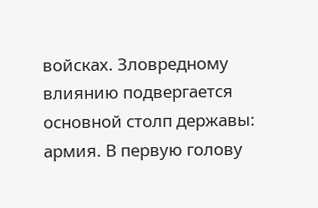войсках. Зловредному влиянию подвергается основной столп державы: армия. В первую голову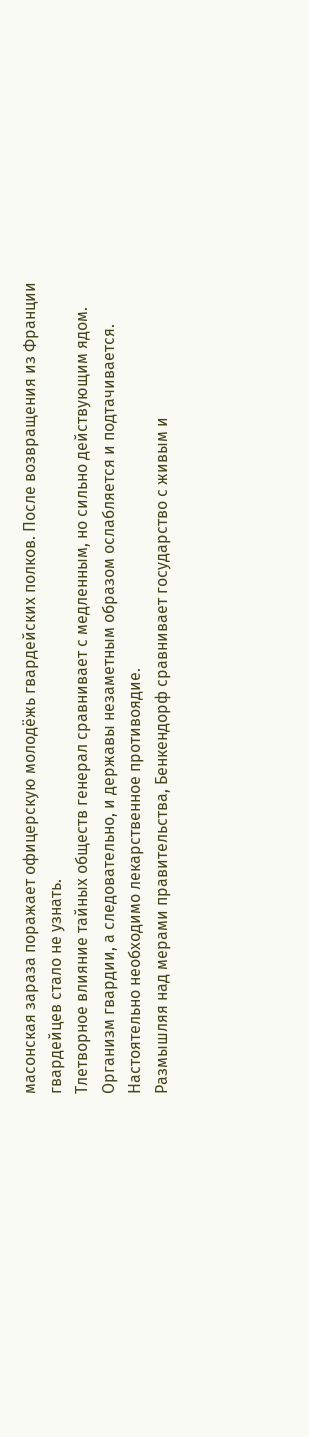масонская зараза поражает офицерскую молодёжь гвардейских полков. После возвращения из Франции гвардейцев стало не узнать.
Тлетворное влияние тайных обществ генерал сравнивает с медленным, но сильно действующим ядом. Организм гвардии, а следовательно, и державы незаметным образом ослабляется и подтачивается. Настоятельно необходимо лекарственное противоядие.
Размышляя над мерами правительства, Бенкендорф сравнивает государство с живым и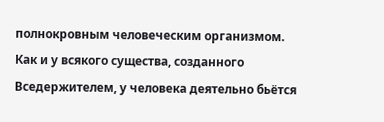полнокровным человеческим организмом. Как и у всякого существа, созданного Вседержителем, у человека деятельно бьётся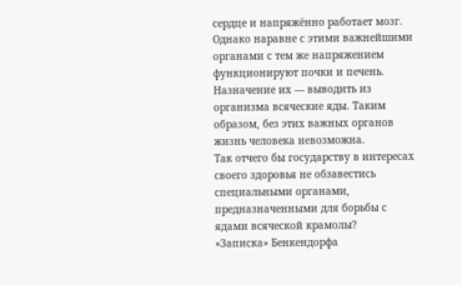сердце и напряжённо работает мозг. Однако наравне с этими важнейшими органами с тем же напряжением функционируют почки и печень. Назначение их — выводить из организма всяческие яды. Таким образом, без этих важных органов жизнь человека невозможна.
Так отчего бы государству в интересах своего здоровья не обзавестись специальными органами, предназначенными для борьбы с ядами всяческой крамолы?
«Записка» Бенкендорфа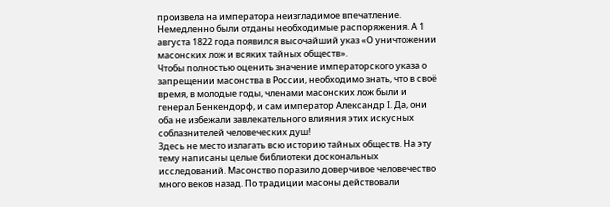произвела на императора неизгладимое впечатление. Немедленно были отданы необходимые распоряжения. А 1 августа 1822 года появился высочайший указ «О уничтожении масонских лож и всяких тайных обществ».
Чтобы полностью оценить значение императорского указа о запрещении масонства в России, необходимо знать, что в своё время, в молодые годы, членами масонских лож были и генерал Бенкендорф, и сам император Александр I. Да, они оба не избежали завлекательного влияния этих искусных соблазнителей человеческих душ!
Здесь не место излагать всю историю тайных обществ. На эту тему написаны целые библиотеки доскональных исследований. Масонство поразило доверчивое человечество много веков назад. По традиции масоны действовали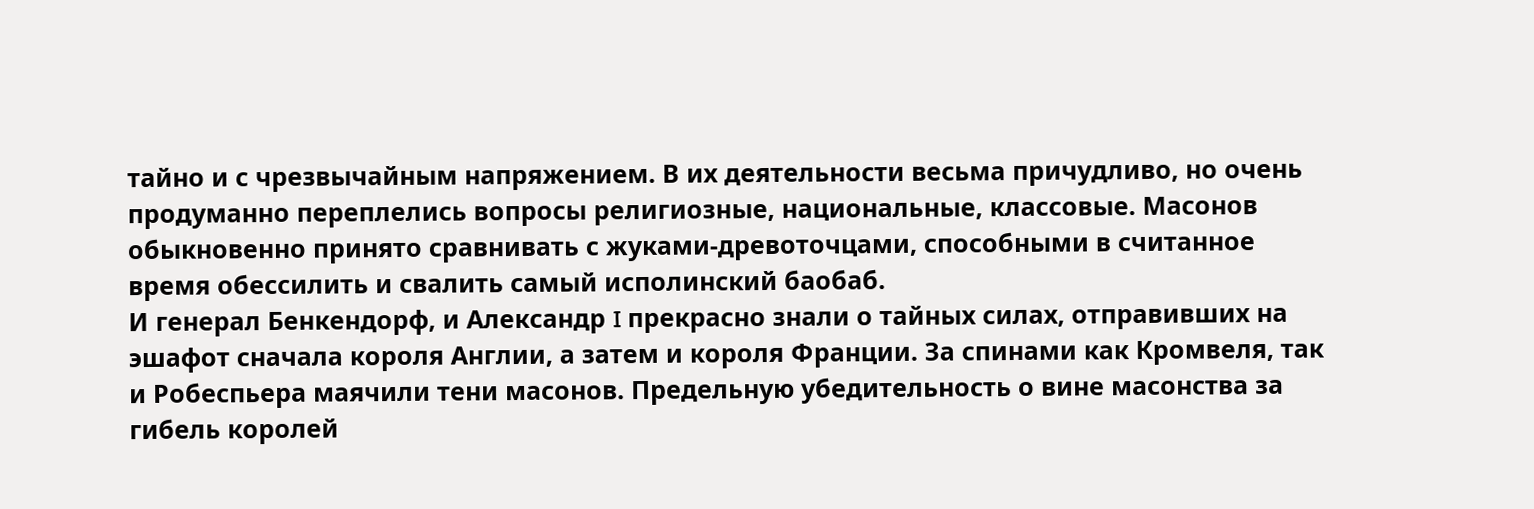тайно и с чрезвычайным напряжением. В их деятельности весьма причудливо, но очень продуманно переплелись вопросы религиозные, национальные, классовые. Масонов обыкновенно принято сравнивать с жуками-древоточцами, способными в считанное время обессилить и свалить самый исполинский баобаб.
И генерал Бенкендорф, и Александр I прекрасно знали о тайных силах, отправивших на эшафот сначала короля Англии, а затем и короля Франции. За спинами как Кромвеля, так и Робеспьера маячили тени масонов. Предельную убедительность о вине масонства за гибель королей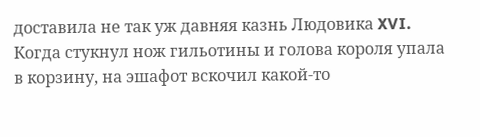доставила не так уж давняя казнь Людовика XVI. Когда стукнул нож гильотины и голова короля упала в корзину, на эшафот вскочил какой-то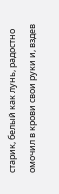старик, белый как лунь, радостно омочил в крови свои руки и, вздев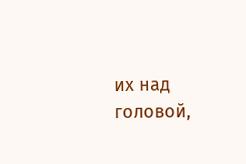их над головой,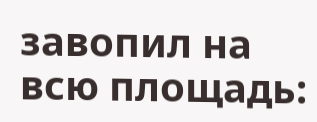завопил на всю площадь: